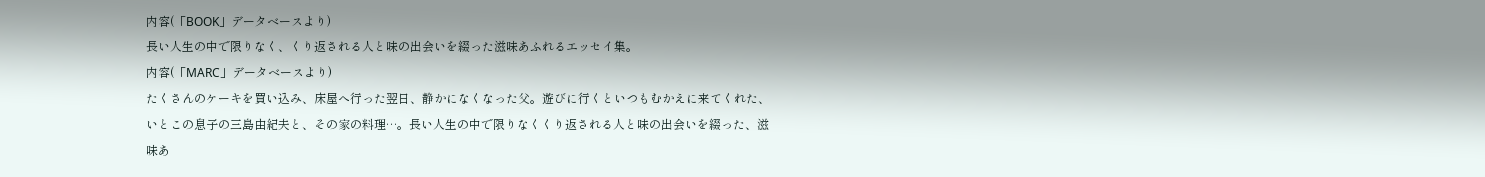内容(「BOOK」データベースより)
長い人生の中で限りなく、くり返される人と味の出会いを綴った滋味あふれるエッセイ集。
内容(「MARC」データベースより)
たくさんのケーキを買い込み、床屋へ行った翌日、静かになくなった父。遊びに行くといつもむかえに来てくれた、いとこの息子の三島由紀夫と、その家の料理…。長い人生の中で限りなくくり返される人と味の出会いを綴った、滋味あ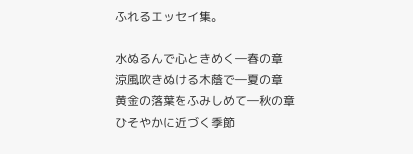ふれるエッセイ集。

水ぬるんで心ときめく―春の章
涼風吹きぬける木蔭で―夏の章
黄金の落葉をふみしめて―秋の章
ひそやかに近づく季節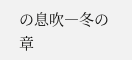の息吹―冬の章